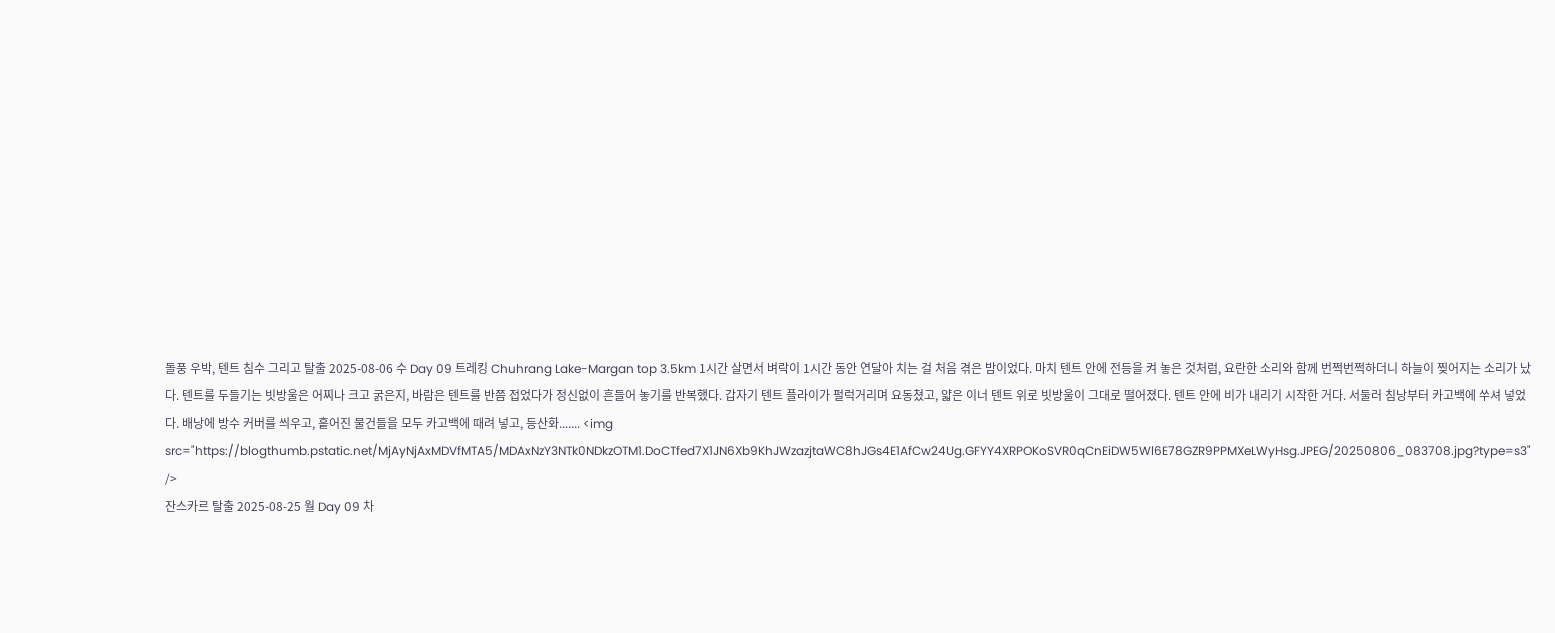돌풍 우박, 텐트 침수 그리고 탈출 2025-08-06 수 Day 09 트레킹 Chuhrang Lake-Margan top 3.5km 1시간 살면서 벼락이 1시간 동안 연달아 치는 걸 처음 겪은 밤이었다. 마치 텐트 안에 전등을 켜 놓은 것처럼, 요란한 소리와 함께 번쩍번쩍하더니 하늘이 찢어지는 소리가 났다. 텐트를 두들기는 빗방울은 어찌나 크고 굵은지, 바람은 텐트를 반쯤 접었다가 정신없이 흔들어 놓기를 반복했다. 갑자기 텐트 플라이가 펄럭거리며 요동쳤고, 얇은 이너 텐트 위로 빗방울이 그대로 떨어졌다. 텐트 안에 비가 내리기 시작한 거다. 서둘러 침낭부터 카고백에 쑤셔 넣었다. 배낭에 방수 커버를 씌우고, 흩어진 물건들을 모두 카고백에 때려 넣고, 등산화....... <img src="https://blogthumb.pstatic.net/MjAyNjAxMDVfMTA5/MDAxNzY3NTk0NDkzOTM1.DoCTfed7X1JN6Xb9KhJWzazjtaWC8hJGs4E1AfCw24Ug.GFYY4XRPOKoSVR0qCnEiDW5Wl6E78GZR9PPMXeLWyHsg.JPEG/20250806_083708.jpg?type=s3" />
잔스카르 탈출 2025-08-25 월 Day 09 차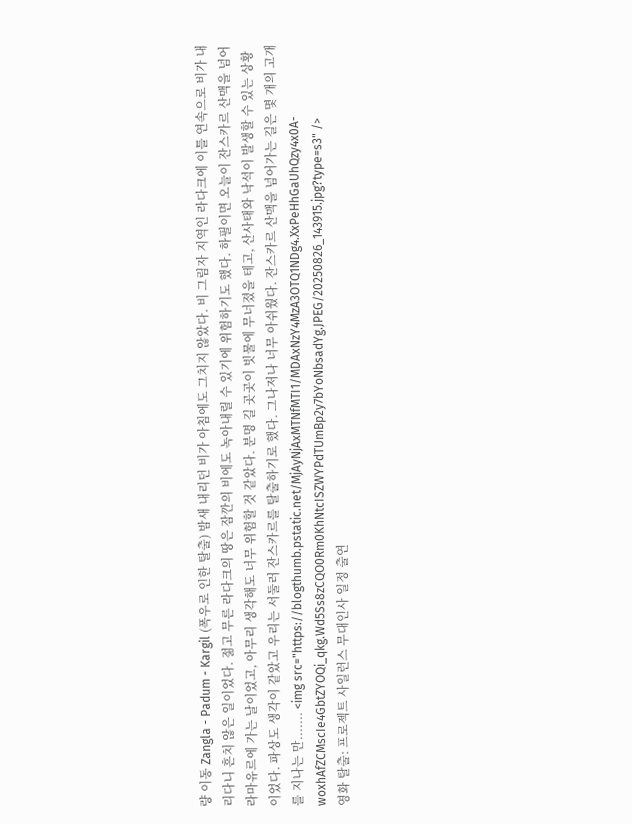량 이동 Zangla - Padum - Kargil (폭우로 인한 탈출) 밤새 내리던 비가 아침에도 그치지 않았다. 비 그림자 지역인 라다크에 이틀 연속으로 비가 내리다니 흔치 않은 일이었다. 젊고 무른 라다크의 땅은 잠깐의 비에도 녹아내릴 수 있기에 위험하기도 했다. 하필이면 오늘이 잔스카르 산맥을 넘어 라마유르에 가는 날이었고, 아무리 생각해도 너무 위험할 것 같았다. 분명 길 곳곳이 빗물에 무너졌을 테고, 산사태와 낙석이 발생할 수 있는 상황이었다. 파상도 생각이 같았고 우리는 서둘러 잔스카르를 탈출하기로 했다. 그나저나 너무 아쉬웠다. 잔스카르 산맥을 넘어가는 길은 몇 개의 고개를 지나는 만....... <img src="https://blogthumb.pstatic.net/MjAyNjAxMTNfMTI1/MDAxNzY4MzA3OTQ1NDg4.XxPeHhGaUhQzy4x0A-woxhAfZCMscIe4GbtZYOQi_qkg.Wd5Ss8zCQO0Rm0KhNtcISZWYPdTUmBp2y7bYoNbsadYg.JPEG/20250826_143915.jpg?type=s3" />
영화 탈출: 프로젝트 사일런스 무대인사 일정 출연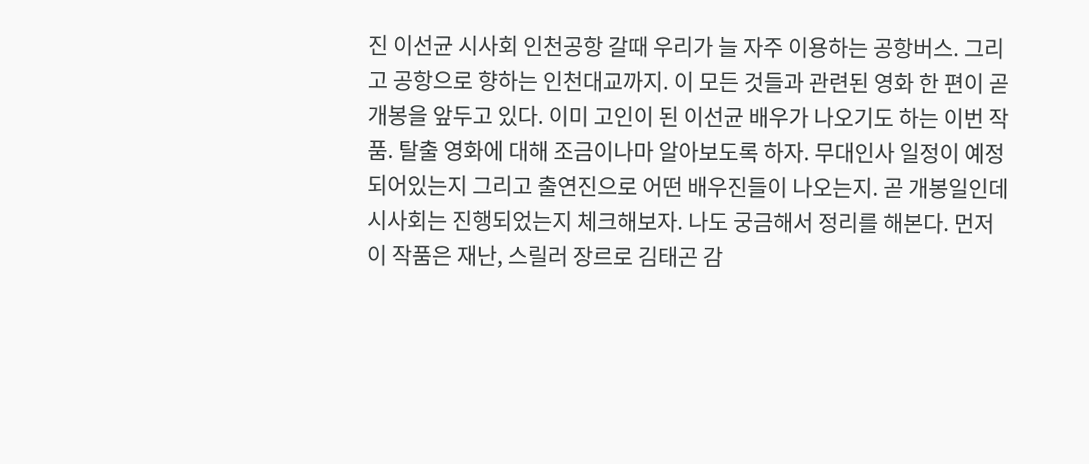진 이선균 시사회 인천공항 갈때 우리가 늘 자주 이용하는 공항버스. 그리고 공항으로 향하는 인천대교까지. 이 모든 것들과 관련된 영화 한 편이 곧 개봉을 앞두고 있다. 이미 고인이 된 이선균 배우가 나오기도 하는 이번 작품. 탈출 영화에 대해 조금이나마 알아보도록 하자. 무대인사 일정이 예정되어있는지 그리고 출연진으로 어떤 배우진들이 나오는지. 곧 개봉일인데 시사회는 진행되었는지 체크해보자. 나도 궁금해서 정리를 해본다. 먼저 이 작품은 재난, 스릴러 장르로 김태곤 감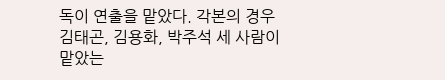독이 연출을 맡았다. 각본의 경우 김태곤, 김용화, 박주석 세 사람이 맡았는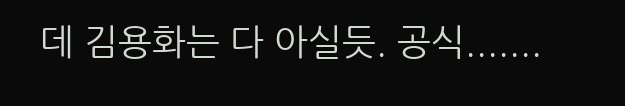데 김용화는 다 아실듯. 공식.......